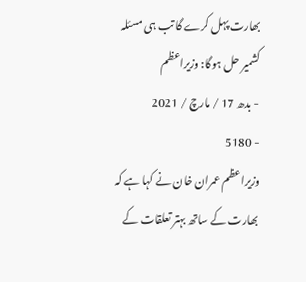بھارت پہل کرے گا تب ہی مسئلہ کشمیر حل ہوگا: وزیراعظم
- بدھ 17 / مارچ / 2021
- 5180
وزیراعظم عمران خان نے کہا ہے کہ بھارت کے ساتھ بہتر تعلقات کے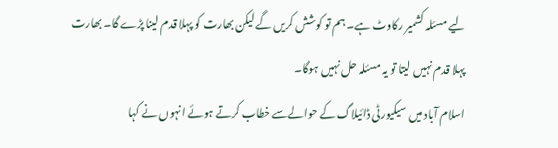لیے مسئلہ کشمیر رکاوٹ ہے۔ ہم تو کوشش کریں گے لیکن بھارت کو پہلا قدم لینا پڑے گا۔ بھارت پہلا قدم نہیں لیتا تو یہ مسئلہ حل نہیں ہوگا۔
اسلام آباد میں سیکیورٹی ڈائیلاگ کے حوالےسے خطاب کرتے ہوئے انہوں نے کہا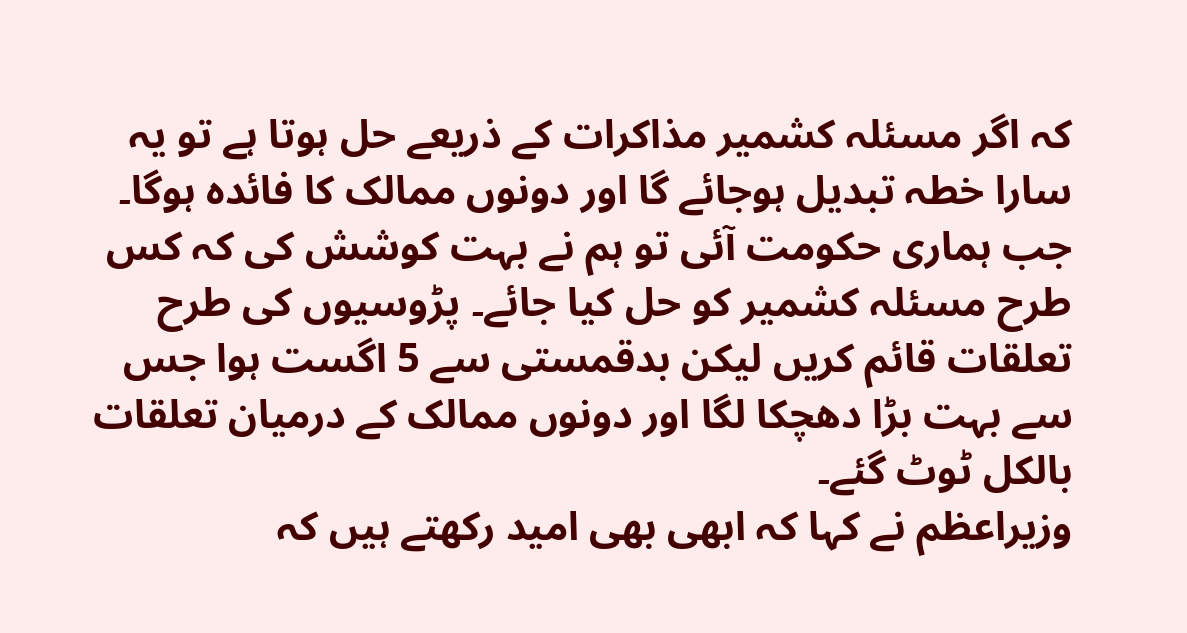کہ اگر مسئلہ کشمیر مذاکرات کے ذریعے حل ہوتا ہے تو یہ سارا خطہ تبدیل ہوجائے گا اور دونوں ممالک کا فائدہ ہوگا۔ جب ہماری حکومت آئی تو ہم نے بہت کوشش کی کہ کس طرح مسئلہ کشمیر کو حل کیا جائے۔ پڑوسیوں کی طرح تعلقات قائم کریں لیکن بدقمستی سے 5 اگست ہوا جس سے بہت بڑا دھچکا لگا اور دونوں ممالک کے درمیان تعلقات بالکل ٹوٹ گئے۔
وزیراعظم نے کہا کہ ابھی بھی امید رکھتے ہیں کہ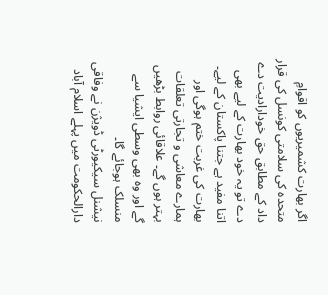اگر بھارت کشمیریوں کو اقوامِ متحدہ کی سلامتی کونسل کی قرار داد کے مطابق حق خودارادیت دے دے تو یہ خود بھارت کے لیے بھی اتنا مفید ہے جتنا پاکستان کے لیے۔ بھارت کی غربت ختم ہوگی اور ہمارے معاشی و تجارتی تعلقات بہتر ہوں گے۔ علاقائی روابط بڑھیں گے اور وہ بھی وسطی ایشیا سے منسلک ہوجائے گا۔
نیشنل سیکیورٹی ڈویژن نے وفاقی دارالحکومت میں پہلے اسلام آباد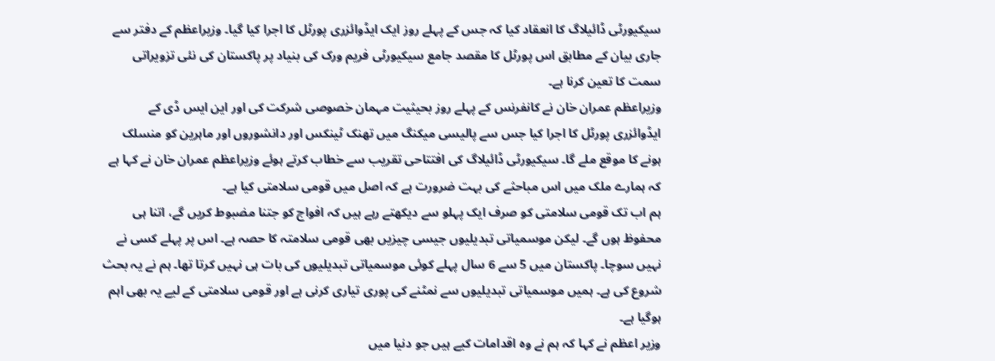سیکیورٹی ڈائیلاگ کا انعقاد کیا کہ جس کے پہلے روز ایک ایڈوائزری پورٹل کا اجرا کیا گیا۔ وزیراعظم کے دفتر سے جاری بیان کے مطابق اس پورٹل کا مقصد جامع سیکیورٹی فریم ورک کی بنیاد پر پاکستان کی نئی تزویراتی سمت کا تعین کرنا ہے۔
وزیراعظم عمران خان نے کانفرنس کے پہلے روز بحیثیت مہمان خصوصی شرکت کی اور این ایس ڈی کے ایڈوائزری پورٹل کا اجرا کیا جس سے پالیسی میکنگ میں تھنک ٹینکس اور دانشوروں اور ماہرین کو منسلک ہونے کا موقع ملے گا۔ سیکیورٹی ڈائیلاگ کی افتتاحی تقریب سے خطاب کرتے ہوئے وزیراعظم عمران خان نے کہا ہے کہ ہمارے ملک میں اس مباحثے کی بہت ضرورت ہے کہ اصل میں قومی سلامتی کیا ہے۔
ہم اب تک قومی سلامتی کو صرف ایک پہلو سے دیکھتے رہے ہیں کہ افواج کو جتنا مضبوط کریں گے، اتنا ہی محفوظ ہوں گے۔ لیکن موسمیاتی تبدیلیوں جیسی چیزیں بھی قومی سلامتہ کا حصہ ہے۔ اس پر پہلے کسی نے نہیں سوچا۔ پاکستان میں 5 سے 6 سال پہلے کوئی موسمیاتی تبدیلیوں کی بات ہی نہیں کرتا تھا۔ ہم نے یہ بحث شروع کی ہے۔ ہمیں موسمیاتی تبدیلیوں سے نمٹنے کی پوری تیاری کرنی ہے اور قومی سلامتی کے لیے یہ بھی اہم ہوگیا ہے۔
وزیر اعظم نے کہا کہ ہم نے وہ اقدامات کیے ہیں جو دنیا میں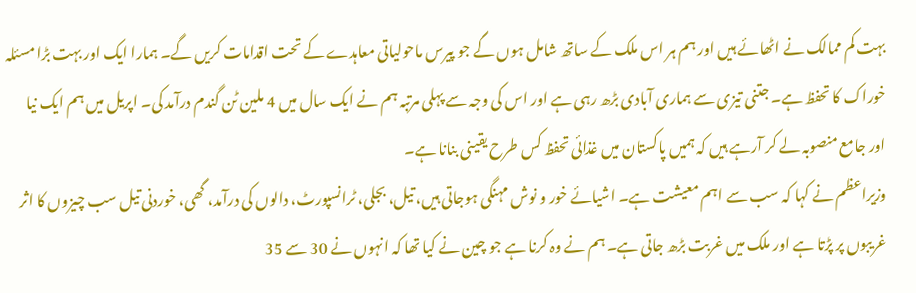بہت کم ممالک نے اٹھائے ہیں اور ہم ہر اس ملک کے ساتھ شامل ہوں گے جو پیرس ماحولیاتی معاہدے کے تحت اقدامات کریں گے۔ ہمارا ایک اور بہت بڑا مسئلہ خوراک کا تحفظ ہے۔ جتنی تیزی سے ہماری آبادی بڑھ رہی ہے اور اس کی وجہ سے پہلی مرتبہ ہم نے ایک سال میں 4 ملین ٹن گندم درآمد کی۔ اپریل میں ہم ایک نیا اور جامع منصوبہ لے کر آرہے ہیں کہ ہمیں پاکستان میں غذائی تحفظ کس طرح یقینی بنانا ہے۔
وزیراعظم نے کہا کہ سب سے اہم معیشت ہے۔ اشیائے خور و نوش مہنگی ہوجاتی ہیں، تیل، بجلی، ٹرانسپورٹ، دالوں کی درآمد، گھی، خوردنی تیل سب چیزوں کا اثر غریبوں پر پڑتا ہے اور ملک میں غربت بڑھ جاتی ہے۔ ہم نے وہ کرنا ہے جو چین نے کیا تھا کہ انہوں نے 30 سے 35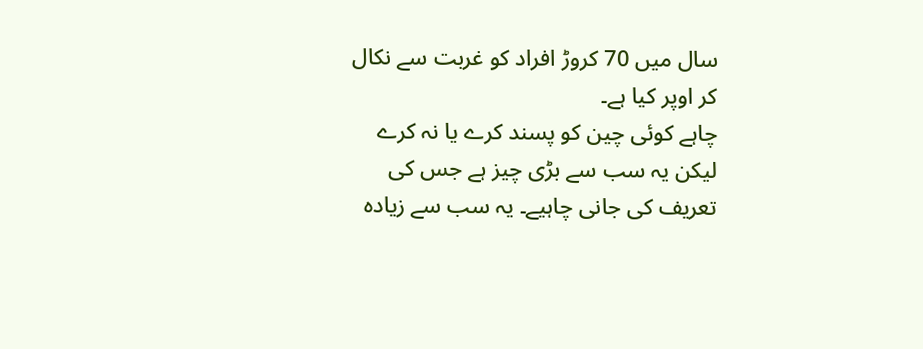سال میں 70 کروڑ افراد کو غربت سے نکال کر اوپر کیا ہے۔
چاہے کوئی چین کو پسند کرے یا نہ کرے لیکن یہ سب سے بڑی چیز ہے جس کی تعریف کی جانی چاہیے۔ یہ سب سے زیادہ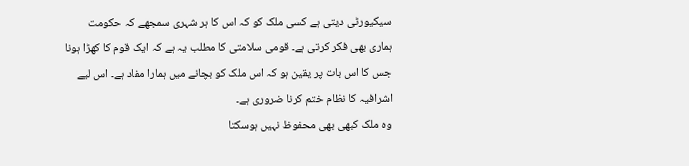سیکیورٹی دیتی ہے کسی ملک کو کہ اس کا ہر شہری سمجھے کہ حکومت ہماری بھی فکر کرتی ہے۔ قومی سلامتی کا مطلب یہ ہے کہ ایک قوم کا کھڑا ہونا جس کا اس بات پر یقین ہو کہ اس ملک کو بچانے میں ہمارا مفاد ہے۔ اس لیے اشرافیہ کا نظام ختم کرنا ضروری ہے۔
وہ ملک کبھی بھی محفوظ نہیں ہوسکتا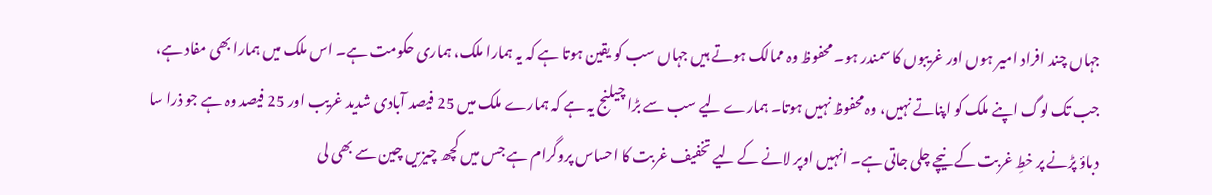جہاں چند افراد امیر ہوں اور غریبوں کا سمندر ہو۔ محفوظ وہ ممالک ہوتے ہیں جہاں سب کو یقین ہوتا ہے کہ یہ ہمارا ملک، ہماری حکومت ہے۔ اس ملک میں ہمارا بھی مفاد ہے، جب تک لوگ اپنے ملک کو اپناتے نہیں، وہ محفوظ نہیں ہوتا۔ ہمارے لیے سب سے بڑا چیلنج یہ ہے کہ ہمارے ملک میں 25 فیصد آبادی شدید غریب اور 25 فیصد وہ ہے جو ذرا سا دباؤ پڑنے پر خطِ غربت کے نیچے چلی جاتی ہے۔ انہیں اوپر لانے کے لیے تخفیف غربت کا احساس پروگرام ہے جس میں کچھ چیزیں چین سے بھی لی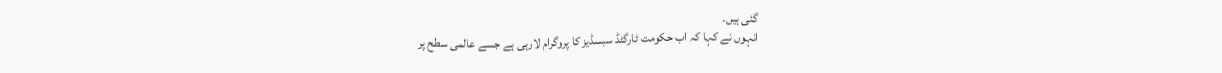گئی ہیں۔
انہوں نے کہا کہ اب حکومت ٹارگٹڈ سبسڈیز کا پروگرام لارہی ہے جسے عالمی سطح پر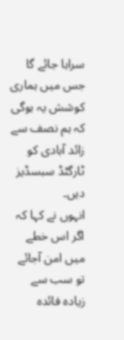سراہا جائے گا جس میں ہماری کوشش یہ ہوگی کہ ہم نصف سے زائد آبادی کو ٹارگٹڈ سبسڈیز دیں۔
انہوں نے کہا کہ اگر اس خطے میں امن آجائے تو سب سے زیادہ فائدہ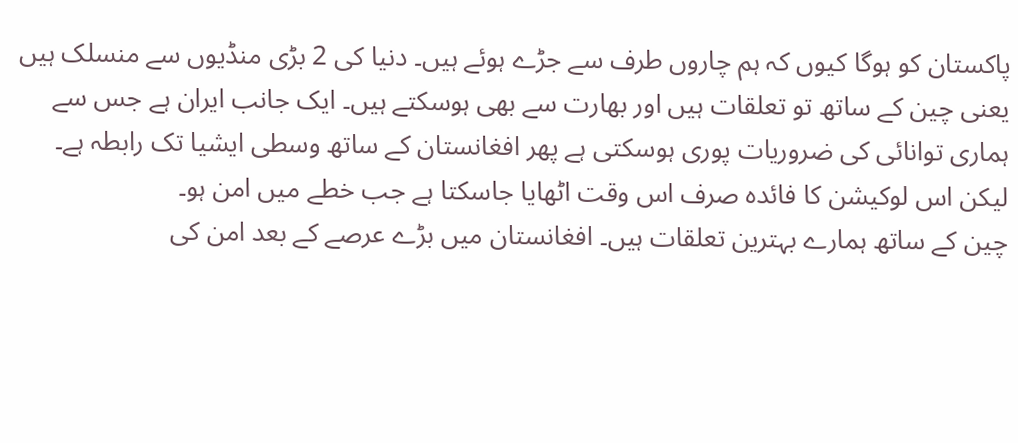پاکستان کو ہوگا کیوں کہ ہم چاروں طرف سے جڑے ہوئے ہیں۔ دنیا کی 2 بڑی منڈیوں سے منسلک ہیں یعنی چین کے ساتھ تو تعلقات ہیں اور بھارت سے بھی ہوسکتے ہیں۔ ایک جانب ایران ہے جس سے ہماری توانائی کی ضروریات پوری ہوسکتی ہے پھر افغانستان کے ساتھ وسطی ایشیا تک رابطہ ہے۔ لیکن اس لوکیشن کا فائدہ صرف اس وقت اٹھایا جاسکتا ہے جب خطے میں امن ہو۔
چین کے ساتھ ہمارے بہترین تعلقات ہیں۔ افغانستان میں بڑے عرصے کے بعد امن کی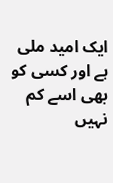ایک امید ملی ہے اور کسی کو بھی اسے کم نہیں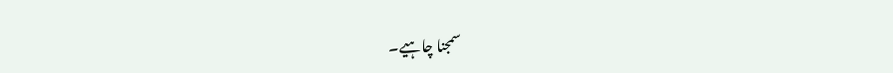سمجنا چاہیے۔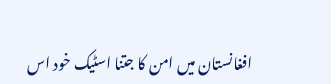افغانستان میں امن کا جتنا اسٹیک خود اس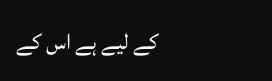کے لیے ہے اس کے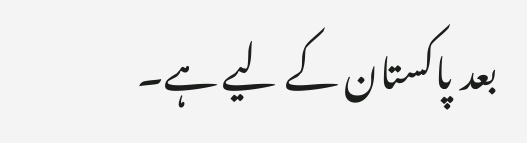بعد پاکستان کے لیے ہے۔